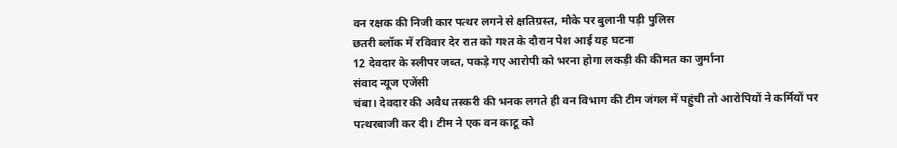वन रक्षक की निजी कार पत्थर लगने से क्षतिग्रस्त, मौके पर बुलानी पड़ी पुलिस
छतरी ब्लॉक में रविवार देर रात को गश्त के दौरान पेश आई यह घटना
12 देवदार के स्लीपर जब्त, पकड़े गए आरोपी को भरना होगा लकड़ी की कीमत का जुर्माना
संवाद न्यूज एजेंसी
चंबा। देवदार की अवैध तस्करी की भनक लगते ही वन विभाग की टीम जंगल में पहुंची तो आरोपियों ने कर्मियों पर पत्थरबाजी कर दी। टीम ने एक वन काटू को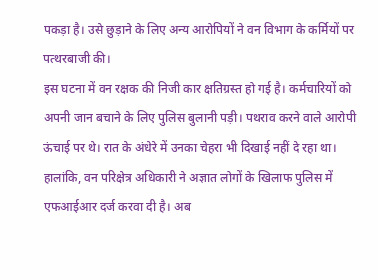पकड़ा है। उसे छुड़ाने के लिए अन्य आरोपियों ने वन विभाग के कर्मियों पर पत्थरबाजी की।
इस घटना में वन रक्षक की निजी कार क्षतिग्रस्त हो गई है। कर्मचारियों को अपनी जान बचाने के लिए पुलिस बुलानी पड़ी। पथराव करने वाले आरोपी ऊंचाई पर थे। रात के अंधेरे में उनका चेहरा भी दिखाई नहीं दे रहा था। हालांकि, वन परिक्षेत्र अधिकारी ने अज्ञात लोगों के खिलाफ पुलिस में एफआईआर दर्ज करवा दी है। अब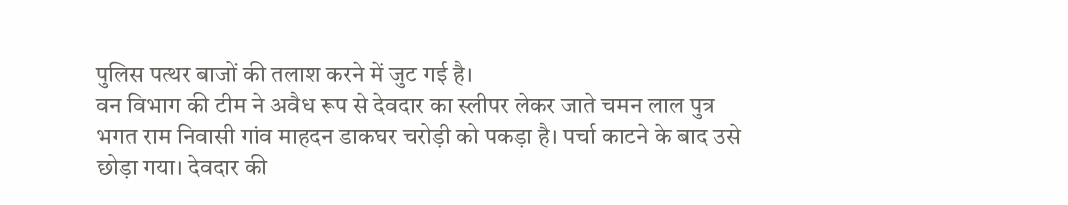पुलिस पत्थर बाजों की तलाश करने में जुट गई है।
वन विभाग की टीम ने अवैध रूप से देवदार का स्लीपर लेकर जाते चमन लाल पुत्र भगत राम निवासी गांव माहदन डाकघर चरोड़ी को पकड़ा है। पर्चा काटने के बाद उसे छोड़ा गया। देवदार की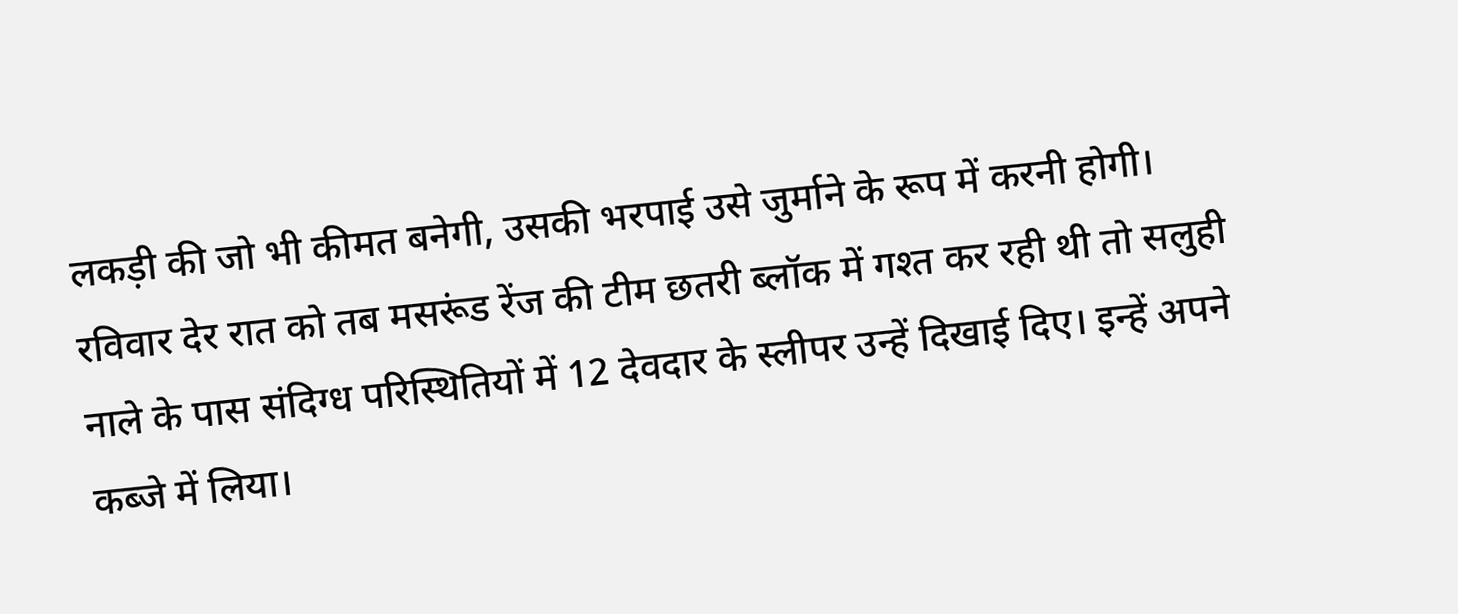लकड़ी की जो भी कीमत बनेगी, उसकी भरपाई उसे जुर्माने के रूप में करनी होगी।
रविवार देर रात को तब मसरूंड रेंज की टीम छतरी ब्लॉक में गश्त कर रही थी तो सलुही नाले के पास संदिग्ध परिस्थितियों में 12 देवदार के स्लीपर उन्हें दिखाई दिए। इन्हें अपने कब्जे में लिया।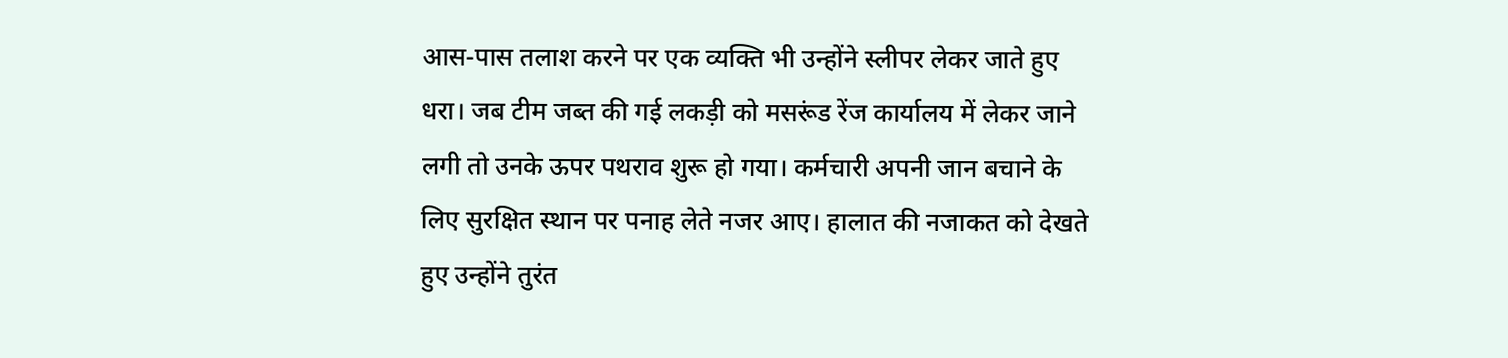आस-पास तलाश करने पर एक व्यक्ति भी उन्होंने स्लीपर लेकर जाते हुए धरा। जब टीम जब्त की गई लकड़ी को मसरूंड रेंज कार्यालय में लेकर जाने लगी तो उनके ऊपर पथराव शुरू हो गया। कर्मचारी अपनी जान बचाने के लिए सुरक्षित स्थान पर पनाह लेते नजर आए। हालात की नजाकत को देखते हुए उन्होंने तुरंत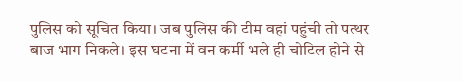पुलिस को सूचित किया। जब पुलिस की टीम वहां पहुंची तो पत्थर बाज भाग निकले। इस घटना में वन कर्मी भले ही चोटिल होने से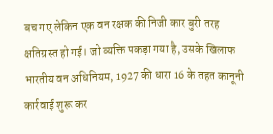बच गए लेकिन एक वन रक्षक की निजी कार बुरी तरह क्षतिग्रस्त हो गई। जो व्यक्ति पकड़ा गया है, उसके खिलाफ भारतीय वन अधिनियम, 1927 की धारा 16 के तहत कानूनी कार्रवाई शुरू कर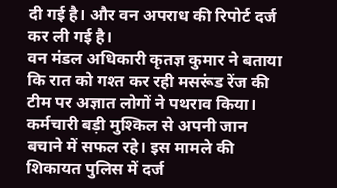दी गई है। और वन अपराध की रिपोर्ट दर्ज कर ली गई है।
वन मंडल अधिकारी कृतज्ञ कुमार ने बताया कि रात को गश्त कर रही मसरूंड रेंज की टीम पर अज्ञात लोगों ने पथराव किया। कर्मचारी बड़ी मुश्किल से अपनी जान बचाने में सफल रहे। इस मामले की शिकायत पुलिस में दर्ज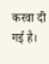करवा दी गई है।